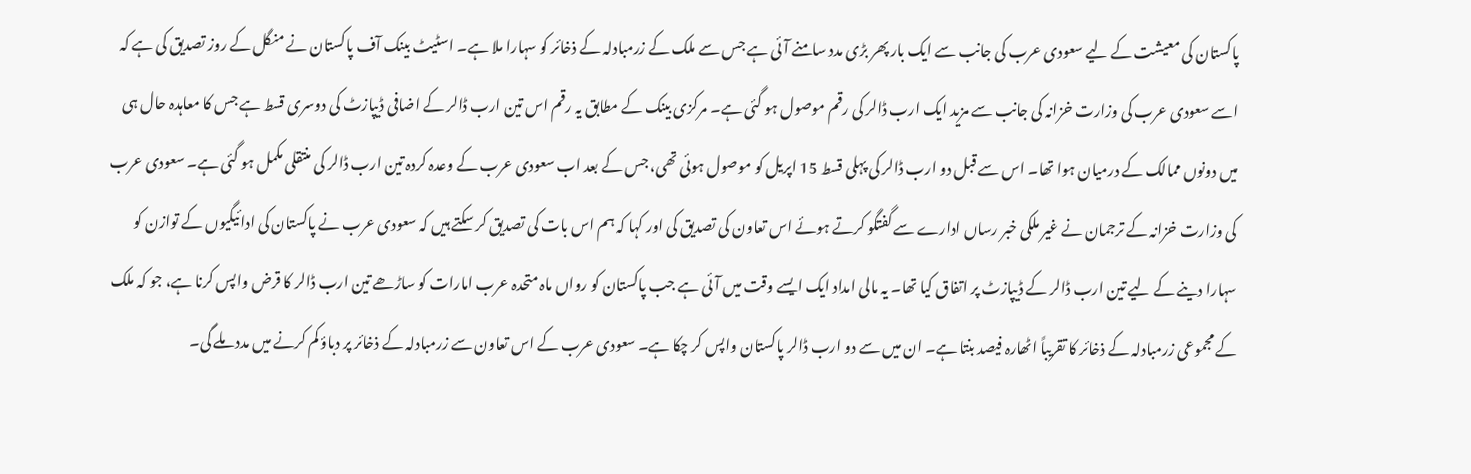پاکستان کی معیشت کے لیے سعودی عرب کی جانب سے ایک بار پھر بڑی مدد سامنے آئی ہے جس سے ملک کے زرمبادلہ کے ذخائر کو سہارا ملا ہے۔ اسٹیٹ بینک آف پاکستان نے منگل کے روز تصدیق کی ہے کہ اسے سعودی عرب کی وزارت خزانہ کی جانب سے مزید ایک ارب ڈالر کی رقم موصول ہو گئی ہے۔ مرکزی بینک کے مطابق یہ رقم اس تین ارب ڈالر کے اضافی ڈیپازٹ کی دوسری قسط ہے جس کا معاہدہ حال ہی میں دونوں ممالک کے درمیان ہوا تھا۔ اس سے قبل دو ارب ڈالر کی پہلی قسط 15 اپریل کو موصول ہوئی تھی، جس کے بعد اب سعودی عرب کے وعدہ کردہ تین ارب ڈالر کی منتقلی مکمل ہو گئی ہے۔ سعودی عرب کی وزارت خزانہ کے ترجمان نے غیر ملکی خبر رساں ادارے سے گفتگو کرتے ہوئے اس تعاون کی تصدیق کی اور کہا کہ ہم اس بات کی تصدیق کر سکتے ہیں کہ سعودی عرب نے پاکستان کی ادائیگیوں کے توازن کو سہارا دینے کے لیے تین ارب ڈالر کے ڈیپازٹ پر اتفاق کیا تھا۔ یہ مالی امداد ایک ایسے وقت میں آئی ہے جب پاکستان کو رواں ماہ متحدہ عرب امارات کو ساڑھے تین ارب ڈالر کا قرض واپس کرنا ہے، جو کہ ملک کے مجموعی زرمبادلہ کے ذخائر کا تقریباً اٹھارہ فیصد بنتا ہے۔ ان میں سے دو ارب ڈالر پاکستان واپس کر چکا ہے۔ سعودی عرب کے اس تعاون سے زرمبادلہ کے ذخائر پر دباؤ کم کرنے میں مدد ملے گی۔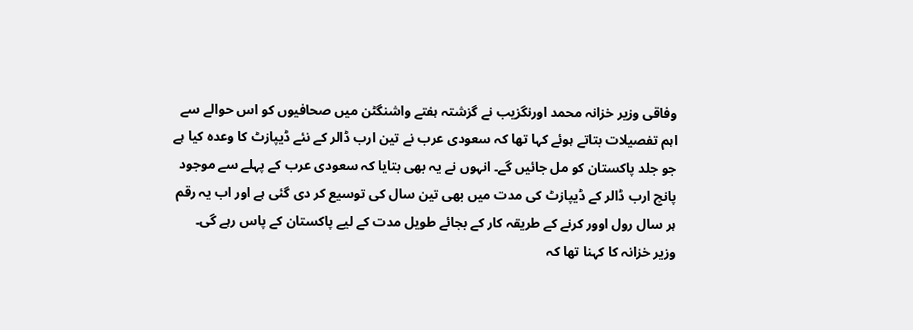وفاقی وزیر خزانہ محمد اورنگزیب نے گزشتہ ہفتے واشنگٹن میں صحافیوں کو اس حوالے سے اہم تفصیلات بتاتے ہوئے کہا تھا کہ سعودی عرب نے تین ارب ڈالر کے نئے ڈیپازٹ کا وعدہ کیا ہے جو جلد پاکستان کو مل جائیں گے۔ انہوں نے یہ بھی بتایا کہ سعودی عرب کے پہلے سے موجود پانچ ارب ڈالر کے ڈیپازٹ کی مدت میں بھی تین سال کی توسیع کر دی گئی ہے اور اب یہ رقم ہر سال رول اوور کرنے کے طریقہ کار کے بجائے طویل مدت کے لیے پاکستان کے پاس رہے گی۔ وزیر خزانہ کا کہنا تھا کہ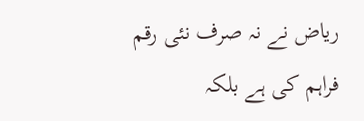ریاض نے نہ صرف نئی رقم فراہم کی ہے بلکہ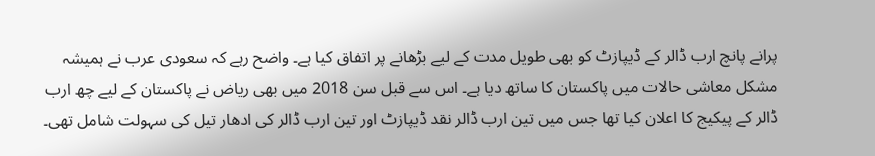پرانے پانچ ارب ڈالر کے ڈیپازٹ کو بھی طویل مدت کے لیے بڑھانے پر اتفاق کیا ہے۔ واضح رہے کہ سعودی عرب نے ہمیشہ مشکل معاشی حالات میں پاکستان کا ساتھ دیا ہے۔ اس سے قبل سن 2018 میں بھی ریاض نے پاکستان کے لیے چھ ارب ڈالر کے پیکیج کا اعلان کیا تھا جس میں تین ارب ڈالر نقد ڈیپازٹ اور تین ارب ڈالر کی ادھار تیل کی سہولت شامل تھی۔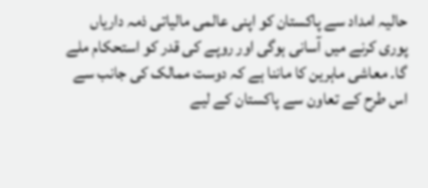حالیہ امداد سے پاکستان کو اپنی عالمی مالیاتی ذمہ داریاں پوری کرنے میں آسانی ہوگی اور روپے کی قدر کو استحکام ملے گا۔ معاشی ماہرین کا ماننا ہے کہ دوست ممالک کی جانب سے اس طرح کے تعاون سے پاکستان کے لیے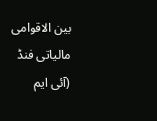بین الاقوامی مالیاتی فنڈ (آئی ایم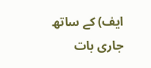ایف) کے ساتھ جاری بات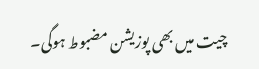چیت میں بھی پوزیشن مضبوط ہوگی۔